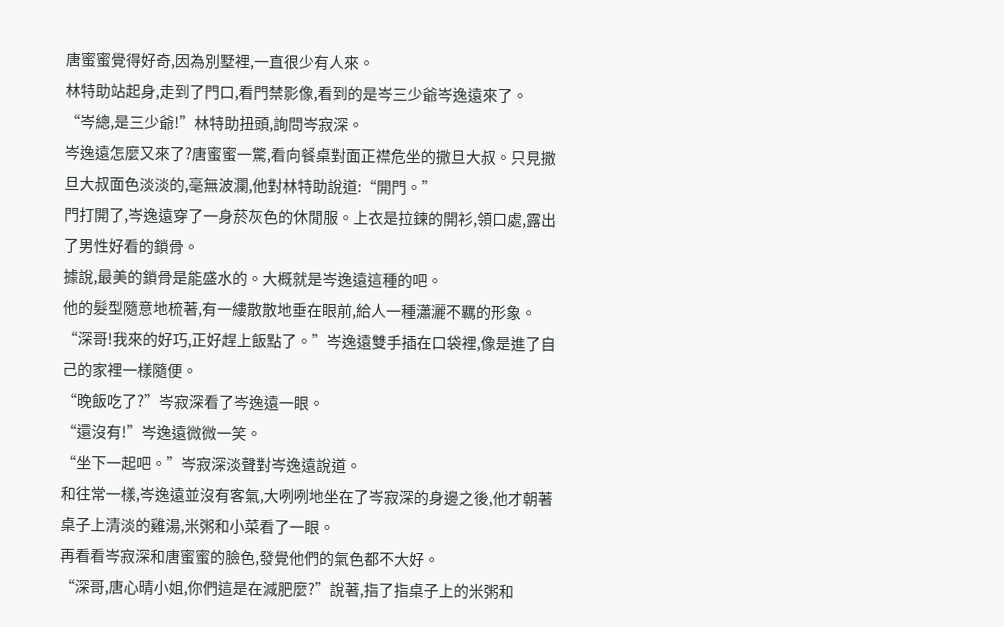唐蜜蜜覺得好奇,因為別墅裡,一直很少有人來。
林特助站起身,走到了門口,看門禁影像,看到的是岑三少爺岑逸遠來了。
“岑總,是三少爺!”林特助扭頭,詢問岑寂深。
岑逸遠怎麼又來了?唐蜜蜜一驚,看向餐桌對面正襟危坐的撒旦大叔。只見撒旦大叔面色淡淡的,毫無波瀾,他對林特助說道:“開門。”
門打開了,岑逸遠穿了一身菸灰色的休閒服。上衣是拉鍊的開衫,領口處,露出了男性好看的鎖骨。
據說,最美的鎖骨是能盛水的。大概就是岑逸遠這種的吧。
他的髮型隨意地梳著,有一縷散散地垂在眼前,給人一種瀟灑不羈的形象。
“深哥!我來的好巧,正好趕上飯點了。”岑逸遠雙手插在口袋裡,像是進了自己的家裡一樣隨便。
“晚飯吃了?”岑寂深看了岑逸遠一眼。
“還沒有!”岑逸遠微微一笑。
“坐下一起吧。”岑寂深淡聲對岑逸遠說道。
和往常一樣,岑逸遠並沒有客氣,大咧咧地坐在了岑寂深的身邊之後,他才朝著桌子上清淡的雞湯,米粥和小菜看了一眼。
再看看岑寂深和唐蜜蜜的臉色,發覺他們的氣色都不大好。
“深哥,唐心晴小姐,你們這是在減肥麼?”說著,指了指桌子上的米粥和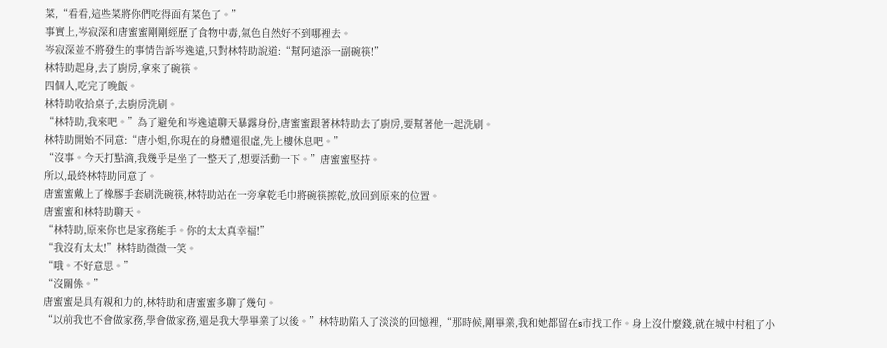菜,“看看,這些菜將你們吃得面有菜色了。”
事實上,岑寂深和唐蜜蜜剛剛經歷了食物中毒,氣色自然好不到哪裡去。
岑寂深並不將發生的事情告訴岑逸遠,只對林特助說道:“幫阿遠添一副碗筷!”
林特助起身,去了廚房,拿來了碗筷。
四個人,吃完了晚飯。
林特助收拾桌子,去廚房洗刷。
“林特助,我來吧。”為了避免和岑逸遠聊天暴露身份,唐蜜蜜跟著林特助去了廚房,要幫著他一起洗刷。
林特助開始不同意:“唐小姐,你現在的身體還很虛,先上樓休息吧。”
“沒事。今天打點滴,我幾乎是坐了一整天了,想要活動一下。”唐蜜蜜堅持。
所以,最終林特助同意了。
唐蜜蜜戴上了橡膠手套刷洗碗筷,林特助站在一旁拿乾毛巾將碗筷擦乾,放回到原來的位置。
唐蜜蜜和林特助聊天。
“林特助,原來你也是家務能手。你的太太真幸福!”
“我沒有太太!”林特助微微一笑。
“哦。不好意思。”
“沒關係。”
唐蜜蜜是具有親和力的,林特助和唐蜜蜜多聊了幾句。
“以前我也不會做家務,學會做家務,還是我大學畢業了以後。”林特助陷入了淡淡的回憶裡,“那時候,剛畢業,我和她都留在s市找工作。身上沒什麼錢,就在城中村租了小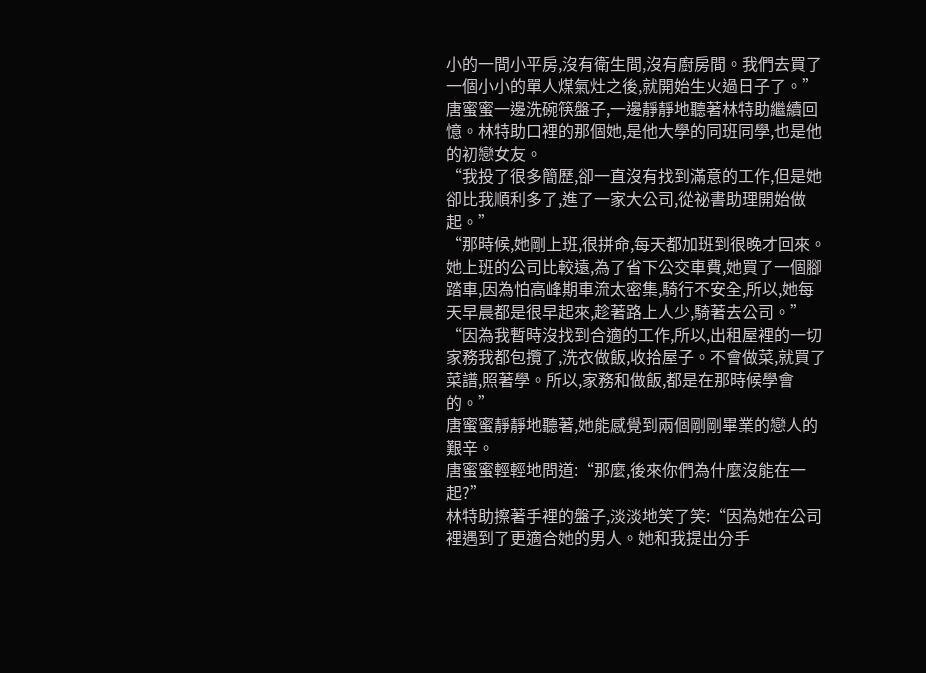小的一間小平房,沒有衛生間,沒有廚房間。我們去買了一個小小的單人煤氣灶之後,就開始生火過日子了。”
唐蜜蜜一邊洗碗筷盤子,一邊靜靜地聽著林特助繼續回憶。林特助口裡的那個她,是他大學的同班同學,也是他的初戀女友。
“我投了很多簡歷,卻一直沒有找到滿意的工作,但是她卻比我順利多了,進了一家大公司,從祕書助理開始做起。”
“那時候,她剛上班,很拼命,每天都加班到很晚才回來。她上班的公司比較遠,為了省下公交車費,她買了一個腳踏車,因為怕高峰期車流太密集,騎行不安全,所以,她每天早晨都是很早起來,趁著路上人少,騎著去公司。”
“因為我暫時沒找到合適的工作,所以,出租屋裡的一切家務我都包攬了,洗衣做飯,收拾屋子。不會做菜,就買了菜譜,照著學。所以,家務和做飯,都是在那時候學會的。”
唐蜜蜜靜靜地聽著,她能感覺到兩個剛剛畢業的戀人的艱辛。
唐蜜蜜輕輕地問道:“那麼,後來你們為什麼沒能在一起?”
林特助擦著手裡的盤子,淡淡地笑了笑:“因為她在公司裡遇到了更適合她的男人。她和我提出分手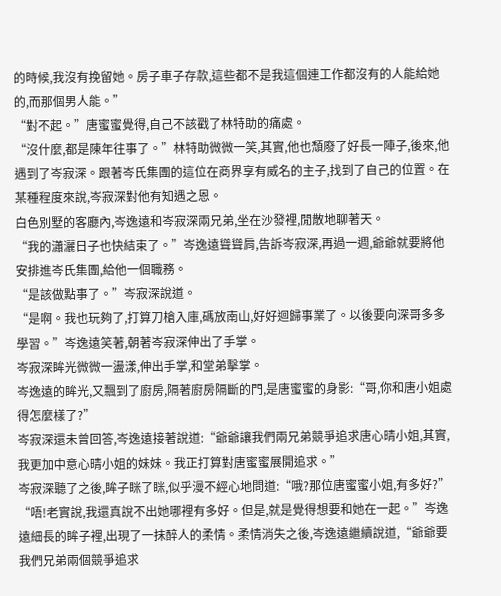的時候,我沒有挽留她。房子車子存款,這些都不是我這個連工作都沒有的人能給她的,而那個男人能。”
“對不起。”唐蜜蜜覺得,自己不該戳了林特助的痛處。
“沒什麼,都是陳年往事了。”林特助微微一笑,其實,他也頹廢了好長一陣子,後來,他遇到了岑寂深。跟著岑氏集團的這位在商界享有威名的主子,找到了自己的位置。在某種程度來說,岑寂深對他有知遇之恩。
白色別墅的客廳內,岑逸遠和岑寂深兩兄弟,坐在沙發裡,閒散地聊著天。
“我的瀟灑日子也快結束了。”岑逸遠聳聳肩,告訴岑寂深,再過一週,爺爺就要將他安排進岑氏集團,給他一個職務。
“是該做點事了。”岑寂深說道。
“是啊。我也玩夠了,打算刀槍入庫,碼放南山,好好迴歸事業了。以後要向深哥多多學習。”岑逸遠笑著,朝著岑寂深伸出了手掌。
岑寂深眸光微微一盪漾,伸出手掌,和堂弟擊掌。
岑逸遠的眸光,又飄到了廚房,隔著廚房隔斷的門,是唐蜜蜜的身影:“哥,你和唐小姐處得怎麼樣了?”
岑寂深還未曾回答,岑逸遠接著說道:“爺爺讓我們兩兄弟競爭追求唐心晴小姐,其實,我更加中意心晴小姐的妹妹。我正打算對唐蜜蜜展開追求。”
岑寂深聽了之後,眸子眯了眯,似乎漫不經心地問道:“哦?那位唐蜜蜜小姐,有多好?”
“唔!老實說,我還真說不出她哪裡有多好。但是,就是覺得想要和她在一起。”岑逸遠細長的眸子裡,出現了一抹醉人的柔情。柔情消失之後,岑逸遠繼續說道,“爺爺要我們兄弟兩個競爭追求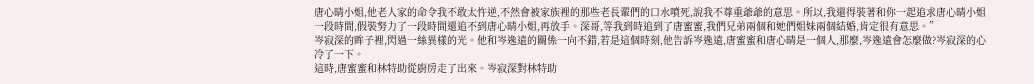唐心晴小姐,他老人家的命令我不敢太忤逆,不然會被家族裡的那些老長輩們的口水噴死,說我不尊重爺爺的意思。所以,我還得裝著和你一起追求唐心晴小姐一段時間,假裝努力了一段時間還追不到唐心晴小姐,再放手。深哥,等我到時追到了唐蜜蜜,我們兄弟兩個和她們姐妹兩個結婚,肯定很有意思。”
岑寂深的眸子裡,閃過一絲異樣的光。他和岑逸遠的關係一向不錯,若是這個時刻,他告訴岑逸遠,唐蜜蜜和唐心晴是一個人,那麼,岑逸遠會怎麼做?岑寂深的心冷了一下。
這時,唐蜜蜜和林特助從廚房走了出來。岑寂深對林特助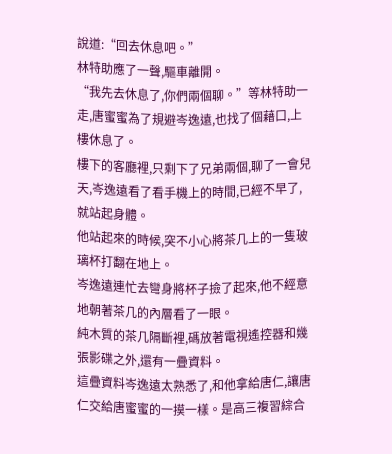說道:“回去休息吧。”
林特助應了一聲,驅車離開。
“我先去休息了,你們兩個聊。”等林特助一走,唐蜜蜜為了規避岑逸遠,也找了個藉口,上樓休息了。
樓下的客廳裡,只剩下了兄弟兩個,聊了一會兒天,岑逸遠看了看手機上的時間,已經不早了,就站起身體。
他站起來的時候,突不小心將茶几上的一隻玻璃杯打翻在地上。
岑逸遠連忙去彎身將杯子撿了起來,他不經意地朝著茶几的內層看了一眼。
純木質的茶几隔斷裡,碼放著電視遙控器和幾張影碟之外,還有一疊資料。
這疊資料岑逸遠太熟悉了,和他拿給唐仁,讓唐仁交給唐蜜蜜的一摸一樣。是高三複習綜合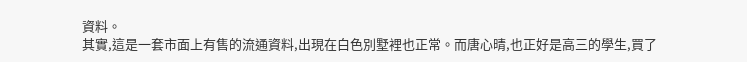資料。
其實,這是一套市面上有售的流通資料,出現在白色別墅裡也正常。而唐心晴,也正好是高三的學生,買了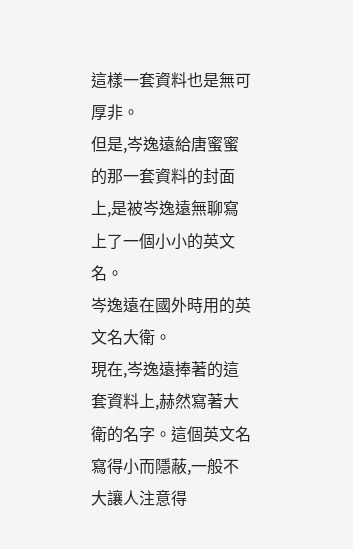這樣一套資料也是無可厚非。
但是,岑逸遠給唐蜜蜜的那一套資料的封面上,是被岑逸遠無聊寫上了一個小小的英文名。
岑逸遠在國外時用的英文名大衛。
現在,岑逸遠捧著的這套資料上,赫然寫著大衛的名字。這個英文名寫得小而隱蔽,一般不大讓人注意得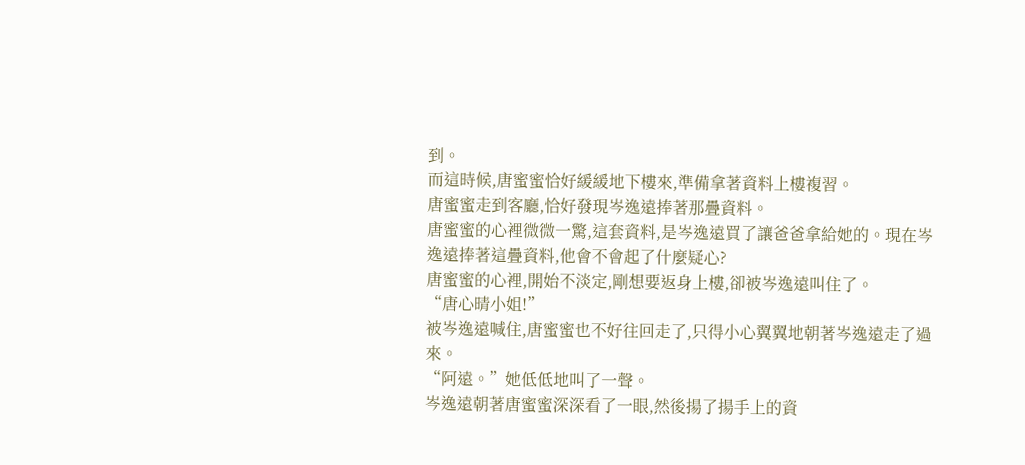到。
而這時候,唐蜜蜜恰好緩緩地下樓來,準備拿著資料上樓複習。
唐蜜蜜走到客廳,恰好發現岑逸遠捧著那疊資料。
唐蜜蜜的心裡微微一驚,這套資料,是岑逸遠買了讓爸爸拿給她的。現在岑逸遠捧著這疊資料,他會不會起了什麼疑心?
唐蜜蜜的心裡,開始不淡定,剛想要返身上樓,卻被岑逸遠叫住了。
“唐心晴小姐!”
被岑逸遠喊住,唐蜜蜜也不好往回走了,只得小心翼翼地朝著岑逸遠走了過來。
“阿遠。”她低低地叫了一聲。
岑逸遠朝著唐蜜蜜深深看了一眼,然後揚了揚手上的資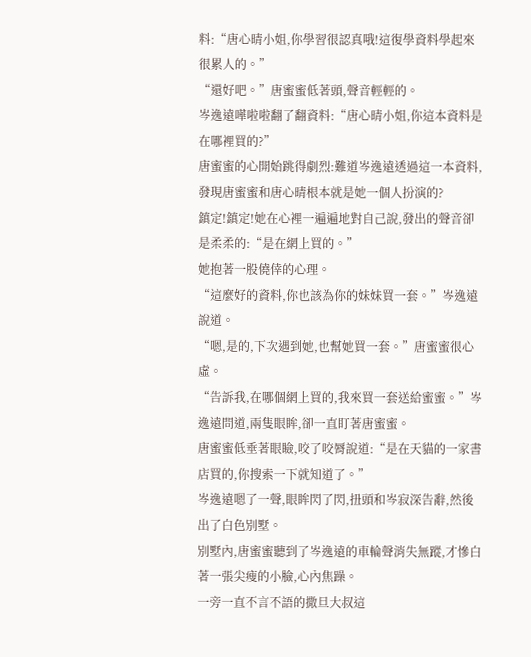料:“唐心晴小姐,你學習很認真哦!這復學資料學起來很累人的。”
“還好吧。”唐蜜蜜低著頭,聲音輕輕的。
岑逸遠嘩啦啦翻了翻資料:“唐心晴小姐,你這本資料是在哪裡買的?”
唐蜜蜜的心開始跳得劇烈:難道岑逸遠透過這一本資料,發現唐蜜蜜和唐心晴根本就是她一個人扮演的?
鎮定!鎮定!她在心裡一遍遍地對自己說,發出的聲音卻是柔柔的:“是在網上買的。”
她抱著一股僥倖的心理。
“這麼好的資料,你也該為你的妹妹買一套。”岑逸遠說道。
“嗯,是的,下次遇到她,也幫她買一套。”唐蜜蜜很心虛。
“告訴我,在哪個網上買的,我來買一套送給蜜蜜。”岑逸遠問道,兩隻眼眸,卻一直盯著唐蜜蜜。
唐蜜蜜低垂著眼瞼,咬了咬脣說道:“是在天貓的一家書店買的,你搜索一下就知道了。”
岑逸遠嗯了一聲,眼眸閃了閃,扭頭和岑寂深告辭,然後出了白色別墅。
別墅內,唐蜜蜜聽到了岑逸遠的車輪聲消失無蹤,才慘白著一張尖瘦的小臉,心內焦躁。
一旁一直不言不語的撒旦大叔這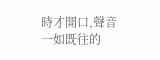時才開口,聲音一如既往的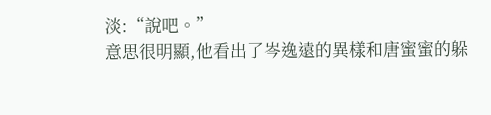淡:“說吧。”
意思很明顯,他看出了岑逸遠的異樣和唐蜜蜜的躲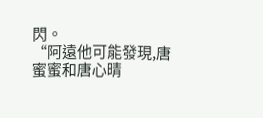閃。
“阿遠他可能發現,唐蜜蜜和唐心晴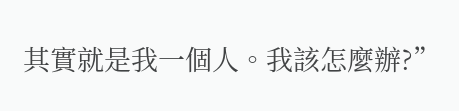其實就是我一個人。我該怎麼辦?”